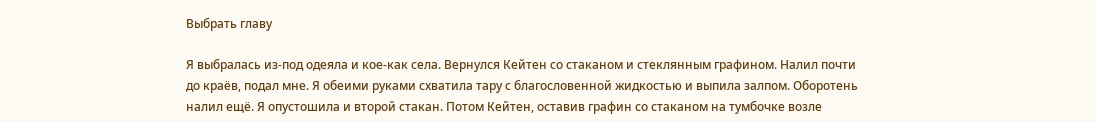Выбрать главу

Я выбралась из-под одеяла и кое-как села. Вернулся Кейтен со стаканом и стеклянным графином. Налил почти до краёв, подал мне. Я обеими руками схватила тару с благословенной жидкостью и выпила залпом. Оборотень налил ещё. Я опустошила и второй стакан. Потом Кейтен, оставив графин со стаканом на тумбочке возле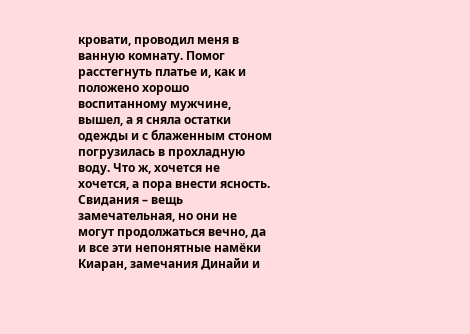кровати, проводил меня в ванную комнату. Помог расстегнуть платье и, как и положено хорошо воспитанному мужчине, вышел, а я сняла остатки одежды и с блаженным стоном погрузилась в прохладную воду. Что ж, хочется не хочется, а пора внести ясность. Свидания – вещь замечательная, но они не могут продолжаться вечно, да и все эти непонятные намёки Киаран, замечания Динайи и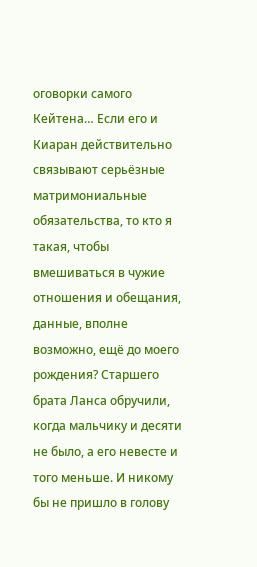оговорки самого Кейтена… Если его и Киаран действительно связывают серьёзные матримониальные обязательства, то кто я такая, чтобы вмешиваться в чужие отношения и обещания, данные, вполне возможно, ещё до моего рождения? Старшего брата Ланса обручили, когда мальчику и десяти не было, а его невесте и того меньше. И никому бы не пришло в голову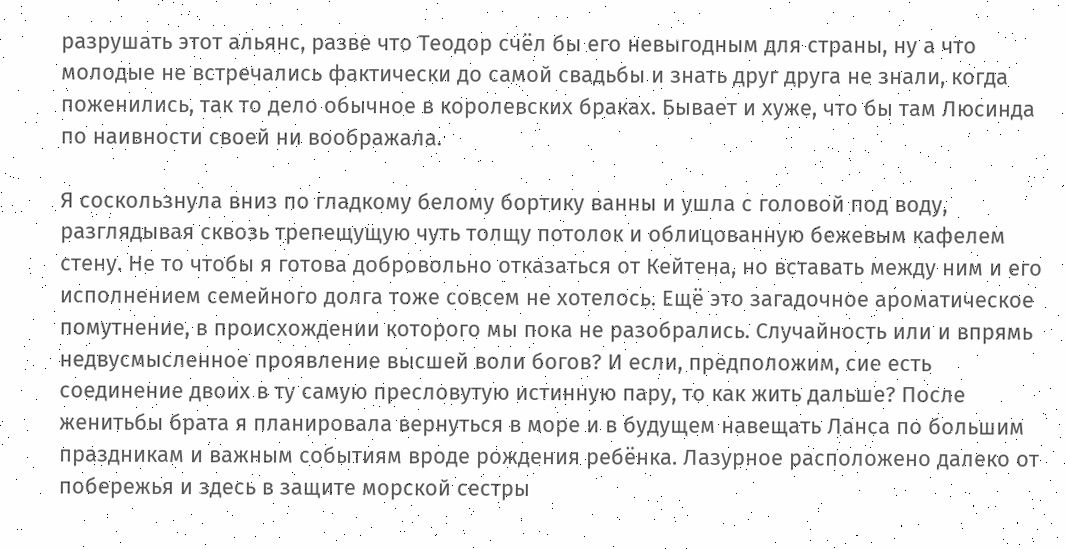разрушать этот альянс, разве что Теодор счёл бы его невыгодным для страны, ну а что молодые не встречались фактически до самой свадьбы и знать друг друга не знали, когда поженились, так то дело обычное в королевских браках. Бывает и хуже, что бы там Люсинда по наивности своей ни воображала.

Я соскользнула вниз по гладкому белому бортику ванны и ушла с головой под воду, разглядывая сквозь трепещущую чуть толщу потолок и облицованную бежевым кафелем стену. Не то чтобы я готова добровольно отказаться от Кейтена, но вставать между ним и его исполнением семейного долга тоже совсем не хотелось. Ещё это загадочное ароматическое помутнение, в происхождении которого мы пока не разобрались. Случайность или и впрямь недвусмысленное проявление высшей воли богов? И если, предположим, сие есть соединение двоих в ту самую пресловутую истинную пару, то как жить дальше? После женитьбы брата я планировала вернуться в море и в будущем навещать Ланса по большим праздникам и важным событиям вроде рождения ребёнка. Лазурное расположено далеко от побережья и здесь в защите морской сестры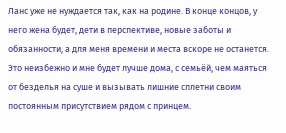Ланс уже не нуждается так, как на родине. В конце концов, у него жена будет, дети в перспективе, новые заботы и обязанности, а для меня времени и места вскоре не останется. Это неизбежно и мне будет лучше дома, с семьёй, чем маяться от безделья на суше и вызывать лишние сплетни своим постоянным присутствием рядом с принцем.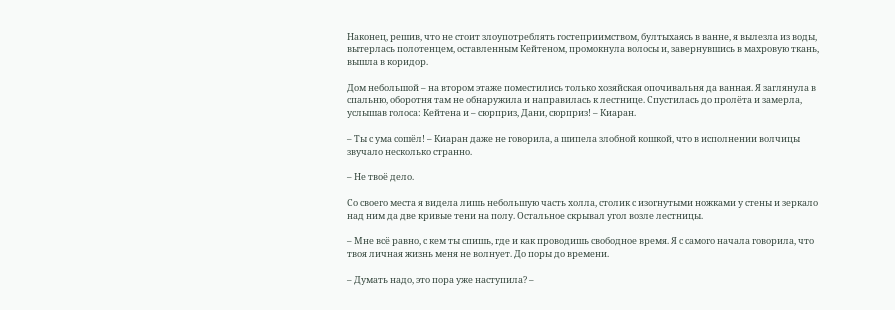Наконец, решив, что не стоит злоупотреблять гостеприимством, бултыхаясь в ванне, я вылезла из воды, вытерлась полотенцем, оставленным Кейтеном, промокнула волосы и, завернувшись в махровую ткань, вышла в коридор.

Дом небольшой – на втором этаже поместились только хозяйская опочивальня да ванная. Я заглянула в спальню, оборотня там не обнаружила и направилась к лестнице. Спустилась до пролёта и замерла, услышав голоса: Кейтена и – сюрприз, Дани, сюрприз! – Киаран.

– Ты с ума сошёл! – Киаран даже не говорила, а шипела злобной кошкой, что в исполнении волчицы звучало несколько странно.

– Не твоё дело.

Со своего места я видела лишь небольшую часть холла, столик с изогнутыми ножками у стены и зеркало над ним да две кривые тени на полу. Остальное скрывал угол возле лестницы.

– Мне всё равно, с кем ты спишь, где и как проводишь свободное время. Я с самого начала говорила, что твоя личная жизнь меня не волнует. До поры до времени.

– Думать надо, это пора уже наступила? –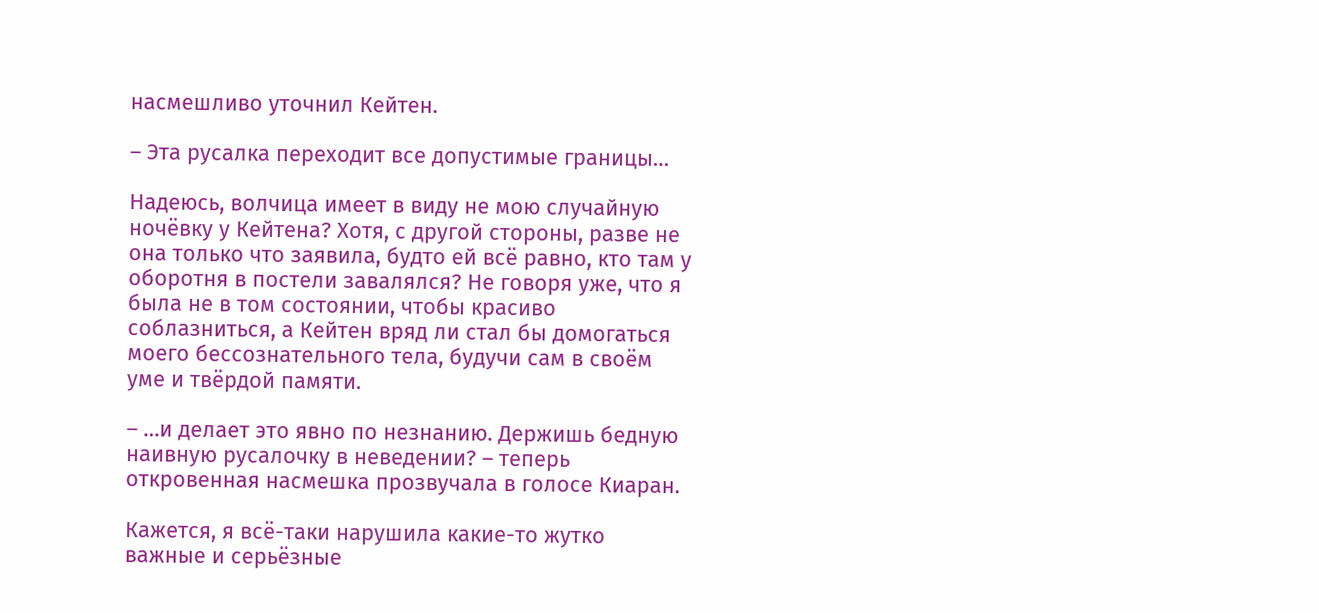насмешливо уточнил Кейтен.

– Эта русалка переходит все допустимые границы…

Надеюсь, волчица имеет в виду не мою случайную ночёвку у Кейтена? Хотя, с другой стороны, разве не она только что заявила, будто ей всё равно, кто там у оборотня в постели завалялся? Не говоря уже, что я была не в том состоянии, чтобы красиво соблазниться, а Кейтен вряд ли стал бы домогаться моего бессознательного тела, будучи сам в своём уме и твёрдой памяти.

– …и делает это явно по незнанию. Держишь бедную наивную русалочку в неведении? – теперь откровенная насмешка прозвучала в голосе Киаран.

Кажется, я всё-таки нарушила какие-то жутко важные и серьёзные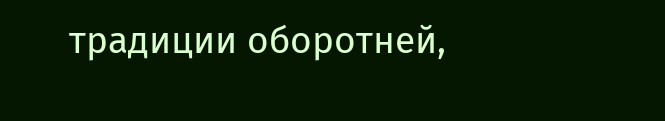традиции оборотней,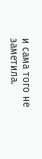и сама того не заметила.